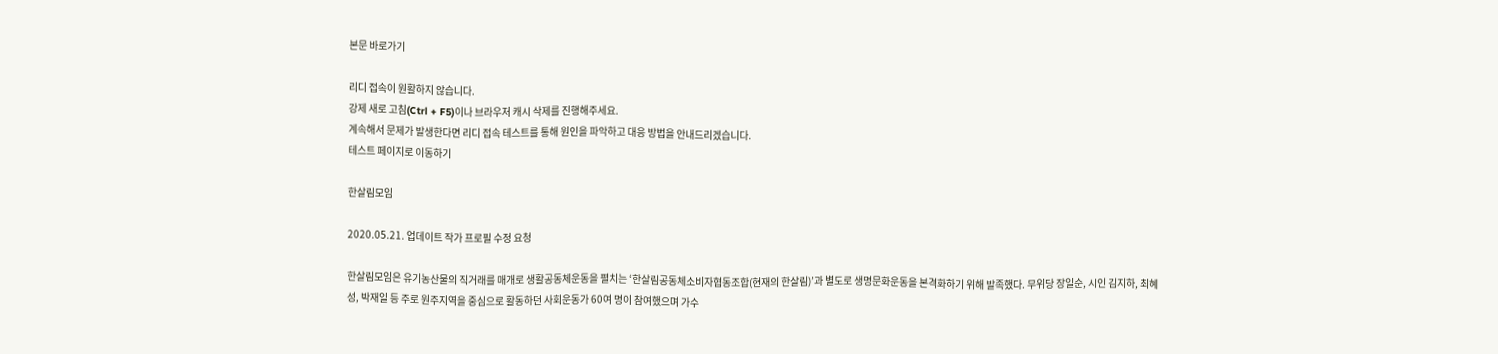본문 바로가기

리디 접속이 원활하지 않습니다.
강제 새로 고침(Ctrl + F5)이나 브라우저 캐시 삭제를 진행해주세요.
계속해서 문제가 발생한다면 리디 접속 테스트를 통해 원인을 파악하고 대응 방법을 안내드리겠습니다.
테스트 페이지로 이동하기

한살림모임

2020.05.21. 업데이트 작가 프로필 수정 요청

한살림모임은 유기농산물의 직거래를 매개로 생활공동체운동을 펼치는 ‘한살림공동체소비자협동조합(현재의 한살림)’과 별도로 생명문화운동을 본격화하기 위해 발족했다. 무위당 장일순, 시인 김지하, 최혜성, 박재일 등 주로 원주지역을 중심으로 활동하던 사회운동가 60여 명이 참여했으며 가수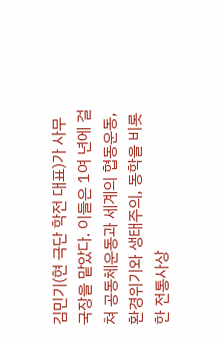김민기(현 극단 학전 대표)가 사무국장을 맡았다. 이들은 1여 년에 걸쳐 공동체운동과 세계의 협동운동, 환경위기와 생태주의, 동학을 비롯한 전통사상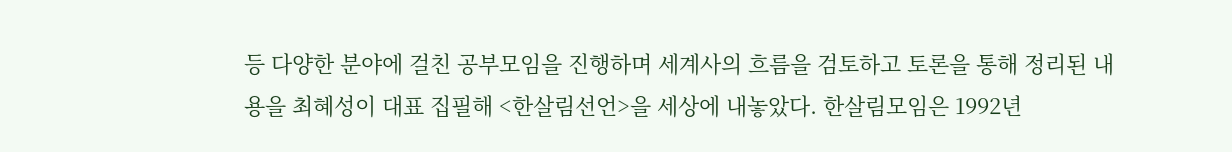등 다양한 분야에 걸친 공부모임을 진행하며 세계사의 흐름을 검토하고 토론을 통해 정리된 내용을 최혜성이 대표 집필해 <한살림선언>을 세상에 내놓았다. 한살림모임은 1992년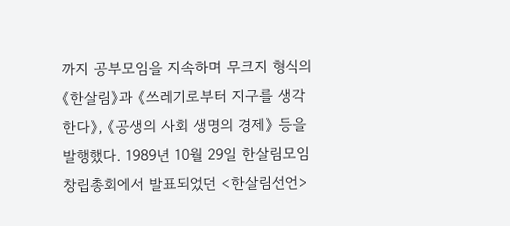까지 공부모임을 지속하며 무크지 형식의 《한살림》과 《쓰레기로부터 지구를 생각한다》, 《공생의 사회 생명의 경제》 등을 발행했다. 1989년 10월 29일 한살림모임 창립총회에서 발표되었던 <한살림선언>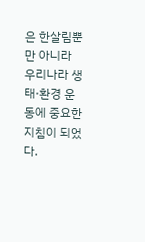은 한살림뿐만 아니라 우리나라 생태·환경 운동에 중요한 지침이 되었다.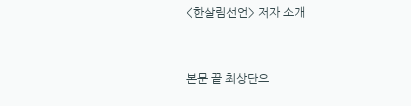<한살림선언> 저자 소개


본문 끝 최상단으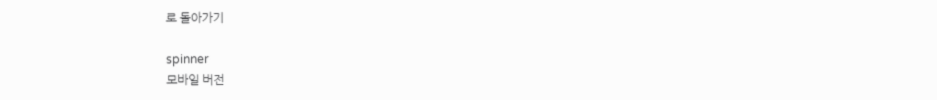로 돌아가기

spinner
모바일 버전